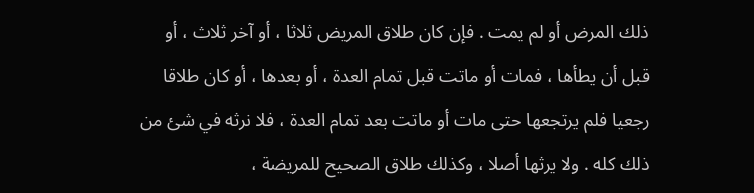ذلك المرض أو لم يمت . فإن كان طلاق المريض ثلاثا ، أو آخر ثلاث ، أو
قبل أن يطأها ، فمات أو ماتت قبل تمام العدة ، أو بعدها ، أو كان طلاقا
رجعيا فلم يرتجعها حتى مات أو ماتت بعد تمام العدة ، فلا نرثه في شئ من
ذلك كله . ولا يرثها أصلا ، وكذلك طلاق الصحيح للمريضة ،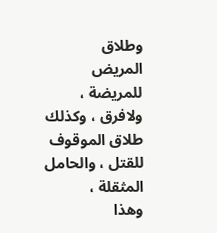وطلاق
المريض للمريضة ، ولافرق ، وكذلك طلاق الموقوف للقتل ، والحامل المثقلة ،
وهذا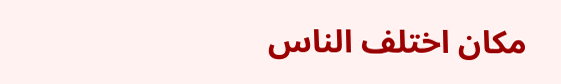مكان اختلف الناس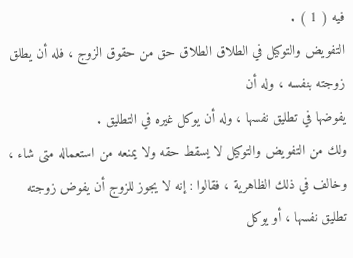فيه ( 1 ) .
التفويض والتوكيل في الطلاق الطلاق حق من حقوق الزوج ، فله أن يطلق زوجته بنفسه ، وله أن
يفوضها في تطليق نفسها ، وله أن يوكل غيره في التطليق .
ولك من التفويض والتوكيل لا يسقط حقه ولا يمنعه من استعماله متى شاء ،
وخالف في ذلك الظاهرية ، فقالوا : إنه لا يجوز للزوج أن يفوض زوجته
تطليق نفسها ، أو يوكل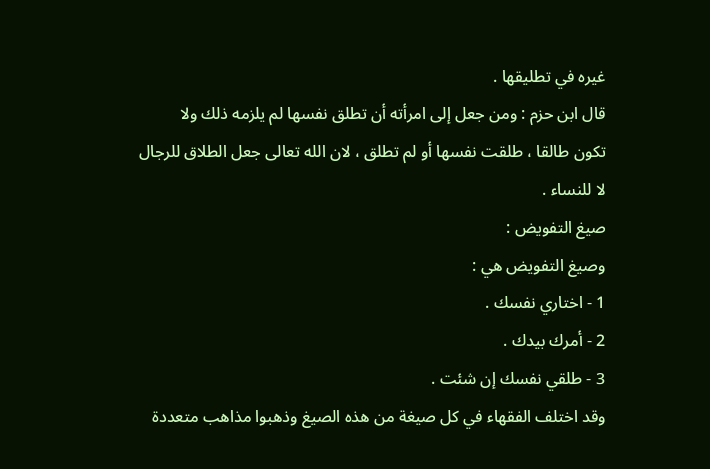غيره في تطليقها .
قال ابن حزم : ومن جعل إلى امرأته أن تطلق نفسها لم يلزمه ذلك ولا
تكون طالقا ، طلقت نفسها أو لم تطلق ، لان الله تعالى جعل الطلاق للرجال
لا للنساء .
صيغ التفويض :
وصيغ التفويض هي :
1 - اختاري نفسك .
2 - أمرك بيدك .
3 - طلقي نفسك إن شئت .
وقد اختلف الفقهاء في كل صيغة من هذه الصيغ وذهبوا مذاهب متعددة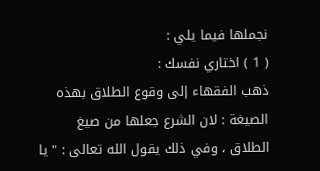نجملها فيما يلي :
( 1 ) اختاري نفسك :
ذهب الفقهاء إلى وقوع الطلاق بهذه الصيغة : لان الشرع جعلها من صيغ
الطلاق ، وفي ذلك يقول الله تعالى : " يا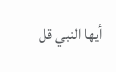أيها النبي قل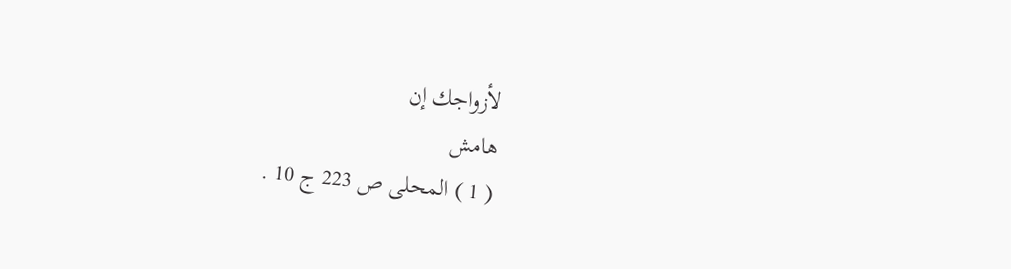لأزواجك إن
هامش
( 1 ) المحلى ص 223 ج 10 .